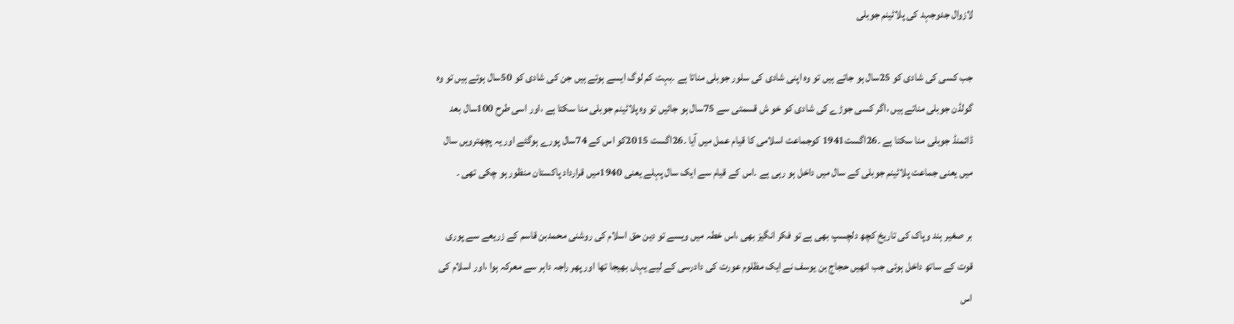لازوال جدوجہد کی پلاٹینم جوبلی

جب کسی کی شادی کو 25سال ہو جاتے ہیں تو وہ اپنی شادی کی سلور جوبلی مناتا ہے ۔بہت کم لوگ ایسے ہوتے ہیں جن کی شادی کو 50سال ہوتے ہیں تو وہ گولڈن جوبلی مناتے ہیں ،اگر کسی جوڑے کی شادی کو خو ش قسمتی سے 75سال ہو جائیں تو وہ پلاٹینم جوبلی منا سکتا ہے ،اور اسی طرح 100سال بعد ڈائمنڈ جوبلی منا سکتا ہے ۔26اگست1941 کوجماعت اسلامی کا قیام عمل میں آیا ۔26اگست 2015کو اس کے 74سال پورے ہوگئے اور یہ پچھترویں سال میں یعنی جماعت پلاٹینم جوبلی کے سال میں داخل ہو رہی ہے ۔اس کے قیام سے ایک سال پہلے یعنی 1940میں قرارداد پاکستان منظور ہو چکی تھی ۔

بر صغیر ہند وپاک کی تاریخ کچھ دلچسپ بھی ہے تو فکر انگیز بھی ،اس خطہ میں ویسے تو دین حق اسلام کی روشنی محمدبن قاسم کے زریعے سے پوری قوت کے ساتھ داخل ہوئی جب انھیں حجاج بن یوسف نے ایک مظلوم عورت کی دادرسی کے لیے یہاں بھیجا تھا اور پھر راجہ داہر سے معرکہ ہوا ،اور اسلام کی اس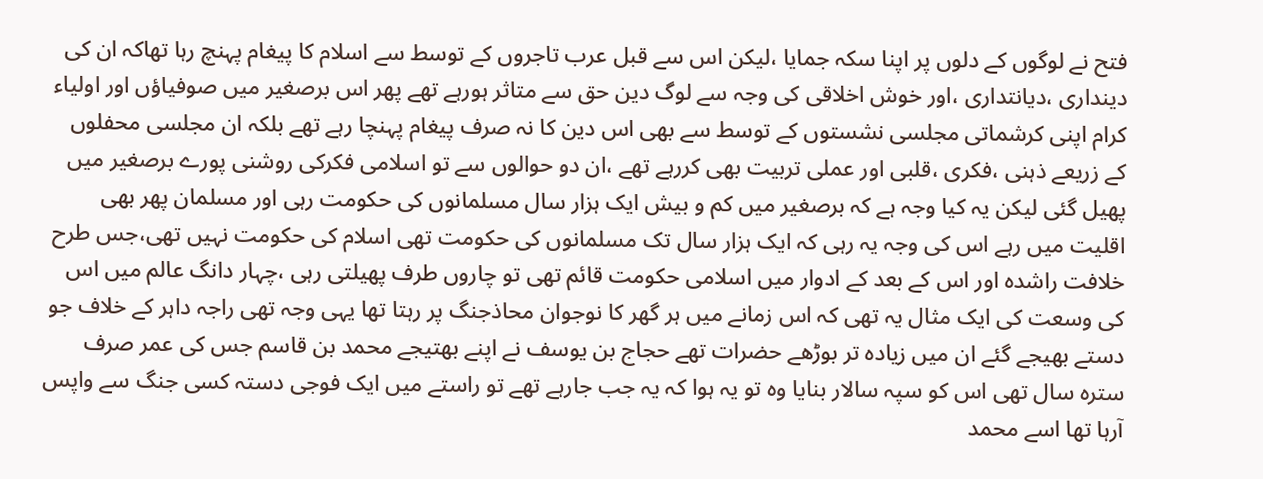فتح نے لوگوں کے دلوں پر اپنا سکہ جمایا ،لیکن اس سے قبل عرب تاجروں کے توسط سے اسلام کا پیغام پہنچ رہا تھاکہ ان کی دینداری ،دیانتداری ،اور خوش اخلاقی کی وجہ سے لوگ دین حق سے متاثر ہورہے تھے پھر اس برصغیر میں صوفیاؤں اور اولیاء کرام اپنی کرشماتی مجلسی نشستوں کے توسط سے بھی اس دین کا نہ صرف پیغام پہنچا رہے تھے بلکہ ان مجلسی محفلوں کے زریعے ذہنی ،فکری ،قلبی اور عملی تربیت بھی کررہے تھے ،ان دو حوالوں سے تو اسلامی فکرکی روشنی پورے برصغیر میں پھیل گئی لیکن یہ کیا وجہ ہے کہ برصغیر میں کم و بیش ایک ہزار سال مسلمانوں کی حکومت رہی اور مسلمان پھر بھی اقلیت میں رہے اس کی وجہ یہ رہی کہ ایک ہزار سال تک مسلمانوں کی حکومت تھی اسلام کی حکومت نہیں تھی،جس طرح خلافت راشدہ اور اس کے بعد کے ادوار میں اسلامی حکومت قائم تھی تو چاروں طرف پھیلتی رہی ،چہار دانگ عالم میں اس کی وسعت کی ایک مثال یہ تھی کہ اس زمانے میں ہر گھر کا نوجوان محاذجنگ پر رہتا تھا یہی وجہ تھی راجہ داہر کے خلاف جو دستے بھیجے گئے ان میں زیادہ تر بوڑھے حضرات تھے حجاج بن یوسف نے اپنے بھتیجے محمد بن قاسم جس کی عمر صرف سترہ سال تھی اس کو سپہ سالار بنایا وہ تو یہ ہوا کہ یہ جب جارہے تھے تو راستے میں ایک فوجی دستہ کسی جنگ سے واپس آرہا تھا اسے محمد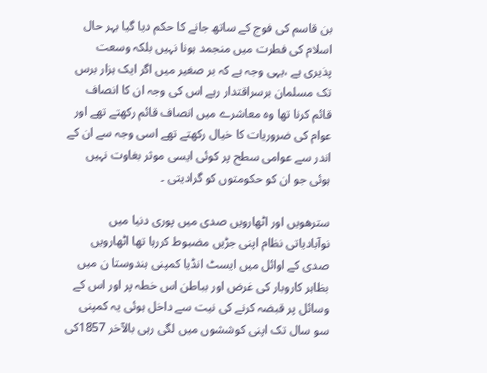بن قاسم کی فوج کے ساتھ جانے کا حکم دیا گیا بہر حال اسلام کی فطرت میں منجمد ہونا نہیں بلکہ وسعت پذیری ہے ،یہی وجہ ہے کہ بر صغیر میں اگر ایک ہزار برس تک مسلمان برسراقتدار رہے اس کی وجہ ان کا انصاف قائم کرنا تھا وہ معاشرے میں انصاف قائم رکھتے تھے اور عوام کی ضروریات کا خیال رکھتے تھے اسی وجہ سے ان کے اندر سے عوامی سطح پر کوئی ایسی موثر بغاوت نہیں ہوئی جو ان کو حکومتوں کو گرادیتی ۔

سترھویں اور اٹھارویں صدی میں پوری دنیا میں نوآبادیاتی نظام اپنی جڑیں مضبوط کررہا تھا اٹھارویں صدی کے اوائل میں ایسٹ انڈیا کمپنی ہندوستا ن میں بظاہر کاروبار کی غرض اور بباطن اس خطہ پر اور اس کے وسائل پر قبضہ کرنے کی نیت سے داخل ہوئی یہ کمپنی سو سال تک اپنی کوششوں میں لگی رہی بالآخر 1857کی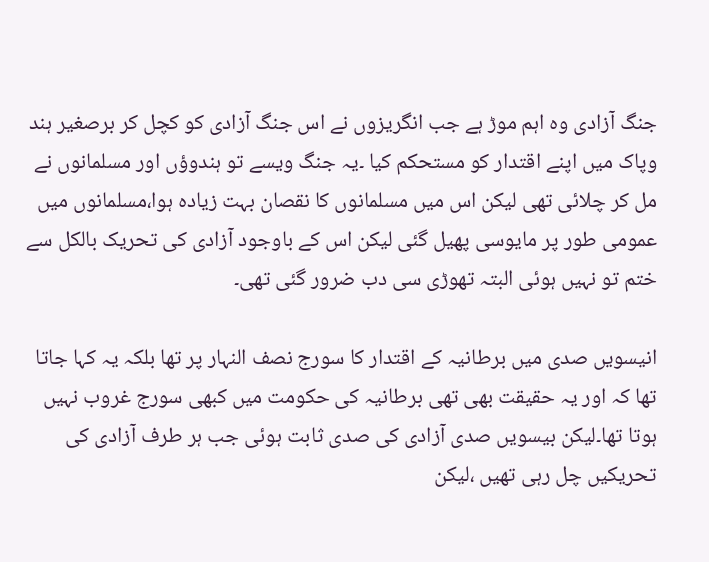جنگ آزادی وہ اہم موڑ ہے جب انگریزوں نے اس جنگ آزادی کو کچل کر برصغیر ہند وپاک میں اپنے اقتدار کو مستحکم کیا ۔یہ جنگ ویسے تو ہندوؤں اور مسلمانوں نے مل کر چلائی تھی لیکن اس میں مسلمانوں کا نقصان بہت زیادہ ہوا،مسلمانوں میں عمومی طور پر مایوسی پھیل گئی لیکن اس کے باوجود آزادی کی تحریک بالکل سے ختم تو نہیں ہوئی البتہ تھوڑی سی دب ضرور گئی تھی۔

انیسویں صدی میں برطانیہ کے اقتدار کا سورج نصف النہار پر تھا بلکہ یہ کہا جاتا تھا کہ اور یہ حقیقت بھی تھی برطانیہ کی حکومت میں کبھی سورج غروب نہیں ہوتا تھا۔لیکن بیسویں صدی آزادی کی صدی ثابت ہوئی جب ہر طرف آزادی کی تحریکیں چل رہی تھیں ،لیکن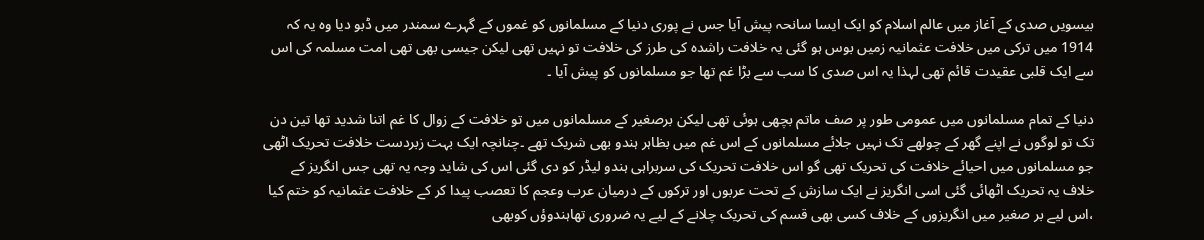بیسویں صدی کے آغاز میں عالم اسلام کو ایک ایسا سانحہ پیش آیا جس نے پوری دنیا کے مسلمانوں کو غموں کے گہرے سمندر میں ڈبو دیا وہ یہ کہ 1914 میں ترکی میں خلافت عثمانیہ زمیں بوس ہو گئی یہ خلافت راشدہ کی طرز کی خلافت تو نہیں تھی لیکن جیسی بھی تھی امت مسلمہ کی اس سے ایک قلبی عقیدت قائم تھی لہذا یہ اس صدی کا سب سے بڑا غم تھا جو مسلمانوں کو پیش آیا ۔

دنیا کے تمام مسلمانوں میں عمومی طور پر صف ماتم بچھی ہوئی تھی لیکن برصغیر کے مسلمانوں میں تو خلافت کے زوال کا غم اتنا شدید تھا تین دن تک تو لوگوں نے اپنے گھر کے چولھے تک نہیں جلائے مسلمانوں کے اس غم میں بظاہر ہندو بھی شریک تھے ۔چنانچہ ایک بہت زبردست خلافت تحریک اٹھی جو مسلمانوں میں احیائے خلافت کی تحریک تھی گو اس خلافت تحریک کی سربراہی ہندو لیڈر کو دی گئی اس کی شاید وجہ یہ تھی جس انگریز کے خلاف یہ تحریک اٹھائی گئی اسی انگریز نے ایک سازش کے تحت عربوں اور ترکوں کے درمیان عرب وعجم کا تعصب پیدا کر کے خلافت عثمانیہ کو ختم کیا ،اس لیے بر صغیر میں انگریزوں کے خلاف کسی بھی قسم کی تحریک چلانے کے لیے یہ ضروری تھاہندوؤں کوبھی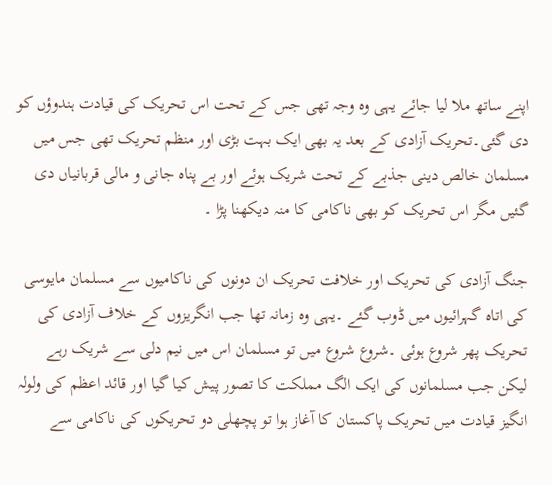اپنے ساتھ ملا لیا جائے یہی وہ وجہ تھی جس کے تحت اس تحریک کی قیادت ہندوؤں کو دی گئی۔تحریک آزادی کے بعد یہ بھی ایک بہت بڑی اور منظم تحریک تھی جس میں مسلمان خالص دینی جذبے کے تحت شریک ہوئے اور بے پناہ جانی و مالی قربانیاں دی گئیں مگر اس تحریک کو بھی ناکامی کا منہ دیکھنا پڑا ۔

جنگ آزادی کی تحریک اور خلافت تحریک ان دونوں کی ناکامیوں سے مسلمان مایوسی کی اتاہ گہرائیوں میں ڈوب گئے ۔یہی وہ زمانہ تھا جب انگریزوں کے خلاف آزادی کی تحریک پھر شروع ہوئی ۔شروع شروع میں تو مسلمان اس میں نیم دلی سے شریک رہے لیکن جب مسلمانوں کی ایک الگ مملکت کا تصور پیش کیا گیا اور قائد اعظم کی ولولہ انگیز قیادت میں تحریک پاکستان کا آغاز ہوا تو پچھلی دو تحریکوں کی ناکامی سے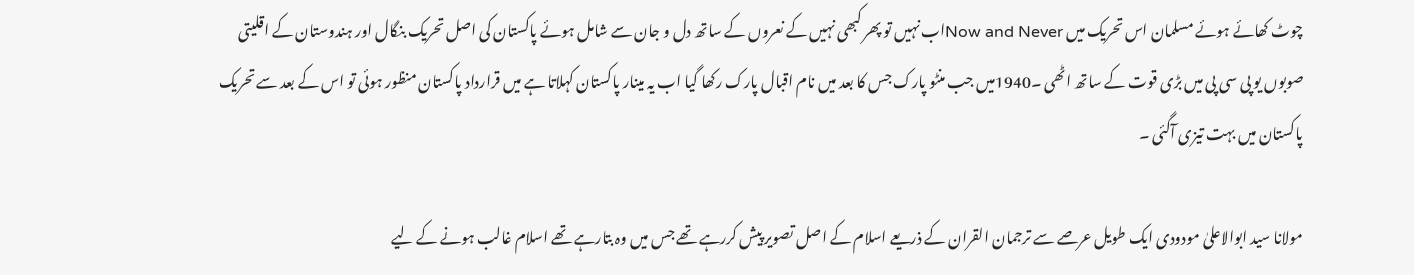چوٹ کھائے ہوئے مسلمان اس تحریک میں Now and Neverاب نہیں تو پھر کبھی نہیں کے نعروں کے ساتھ دل و جان سے شامل ہوئے پاکستان کی اصل تحریک بنگال اور ہندوستان کے اقلیتی صوبوں یو پی سی پی میں بڑی قوت کے ساتھ اٹھی ۔1940میں جب منٹو پارک جس کا بعد میں نام اقبال پارک رکھا گیا اب یہ مینار پاکستان کہلاتا ہے میں قرارداد پاکستان منظور ہوئی تو اس کے بعد سے تحریک پاکستان میں بہت تیزی آگئی ۔

مولانا سید ابوالاعلیٰ مودودی ایک طویل عرصے سے ترجمان القران کے ذریعے اسلام کے اصل تصویر پیش کررہے تھے جس میں وہ بتارہے تھے اسلام غالب ہونے کے لیے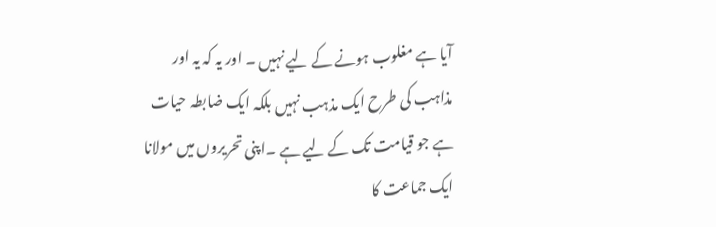آیا ہے مغلوب ہونے کے لیے نہیں ۔ اور یہ کہ یہ اور مذاہب کی طرح ایک مذہب نہیں بلکہ ایک ضابطہ حیات ہے جو قیامت تک کے لیے ہے ۔اپنی تحریروں میں مولانا ایک جماعت کا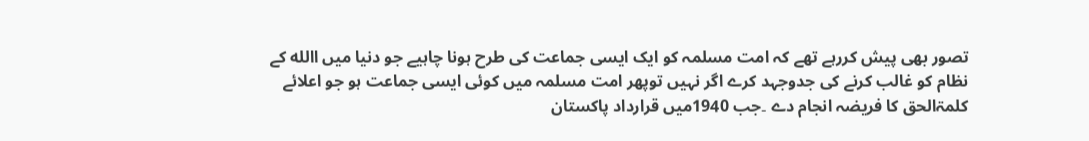تصور بھی پیش کررہے تھے کہ امت مسلمہ کو ایک ایسی جماعت کی طرح ہونا چاہیے جو دنیا میں االله کے نظام کو غالب کرنے کی جدوجہد کرے اگر نہیں توپھر امت مسلمہ میں کوئی ایسی جماعت ہو جو اعلائے کلمۃالحق کا فریضہ انجام دے ۔جب 1940میں قرارداد پاکستان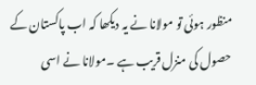منظور ہوئی تو مولانا نے یہ دیکھا کہ اب پاکستان کے حصول کی منزل قریب ہے ۔مولانا نے اسی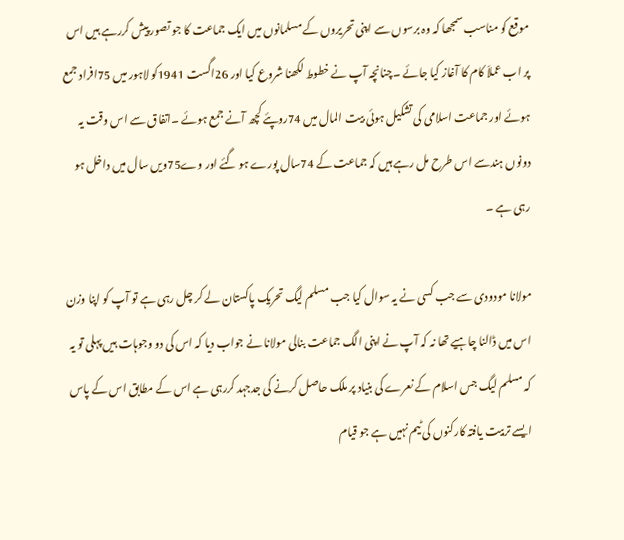موقع کو مناسب سمجھا کہ وہ برسوں سے اپنی تحریروں کے مسلمانوں میں ایک جماعت کا جو تصور پیش کررہے ہیں اس پر اب عملاَ کام کا آغاز کیا جائے ۔چنانچہ آپ نے خطوط لکھنا شروع کیا اور 26اگست 1941کو لاہور میں 75افراد جمع ہوئے اور جماعت اسلامی کی تشکیل ہوئی بیت المال میں 74روپئے کچھ آنے جمع ہوئے ۔اتفاق سے اس وقت یہ دونوں ہندسے اس طرح مل رہے ہیں کہ جماعت کے 74سال پورے ہو گئے اور وے75ویں سال میں داخل ہو رہی ہے ۔

مولانا مودودی سے جب کسی نے یہ سوال کیا جب مسلم لیگ تحریک پاکستان لے کر چل رہی ہے تو آپ کو اپنا وزن اس میں ڈالنا چاہیے تھا نہ کہ آپ نے اپنی الگ جماعت بنالی مولانا نے جواب دیا کہ اس کی دو وجوہات ہیں پہلی تو یہ کہ مسلم لیگ جس اسلام کے نعرے کی بنیاد پر ملک حاصل کرنے کی جدجہد کررہی ہے اس کے مطابق اس کے پاس ایسے تربیت یافتہ کارکنوں کی ٹیم نہیں ہے جو قیام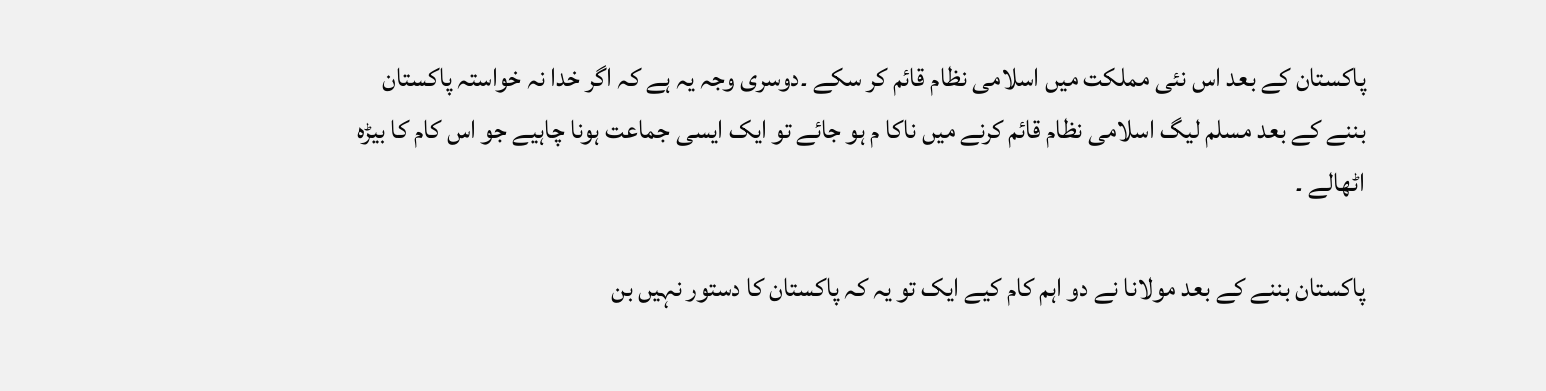پاکستان کے بعد اس نئی مملکت میں اسلامی نظام قائم کر سکے ۔دوسری وجہ یہ ہے کہ اگر خدا نہ خواستہ پاکستان بننے کے بعد مسلم لیگ اسلامی نظام قائم کرنے میں ناکا م ہو جائے تو ایک ایسی جماعت ہونا چاہیے جو اس کام کا بیڑہ اٹھالے ۔

پاکستان بننے کے بعد مولانا نے دو اہم کام کیے ایک تو یہ کہ پاکستان کا دستور نہیں بن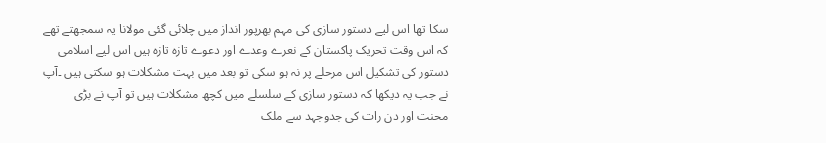سکا تھا اس لیے دستور سازی کی مہم بھرپور انداز میں چلائی گئی مولانا یہ سمجھتے تھے کہ اس وقت تحریک پاکستان کے نعرے وعدے اور دعوے تازہ تازہ ہیں اس لیے اسلامی دستور کی تشکیل اس مرحلے پر نہ ہو سکی تو بعد میں بہت مشکلات ہو سکتی ہیں ۔آپ نے جب یہ دیکھا کہ دستور سازی کے سلسلے میں کچھ مشکلات ہیں تو آپ نے بڑی محنت اور دن رات کی جدوجہد سے ملک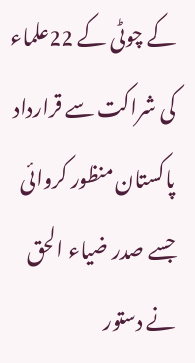کے چوٹی کے 22علماء کی شراکت سے قرارداد پاکستان منظور کروائی جسے صدر ضیاء الحق نے دستور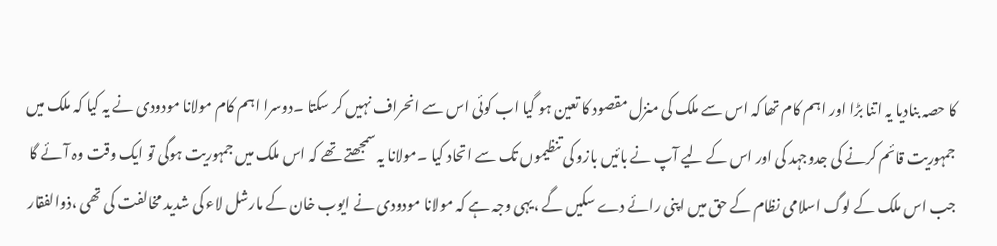کا حصہ بنادیا یہ اتنا بڑا اور اہم کام تھا کہ اس سے ملک کی منزل مقصود کا تعین ہو گیا اب کوئی اس سے انحراف نہیں کر سکتا ۔دوسرا اہم کام مولانا مودودی نے یہ کیا کہ ملک میں جمہوریت قائم کرنے کی جدوجہد کی اور اس کے لیے آپ نے بائیں بازو کی تنظیموں تک سے اتحاد کیا ۔مولانا یہ سمجھتے تھے کہ اس ملک میں جمہوریت ہوگی تو ایک وقت وہ آئے گا جب اس ملک کے لوگ اسلامی نظام کے حق میں اپنی رائے دے سکیں گے ،یہی وجہ ہے کہ مولانا مودودی نے ایوب خان کے مارشل لاء کی شدید مخالفت کی تھی ،ذوالفقار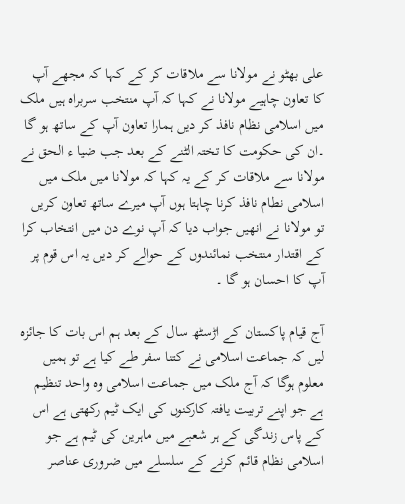علی بھٹو نے مولانا سے ملاقات کر کے کہا کہ مجھے آپ کا تعاون چاہیے مولانا نے کہا کہ آپ منتخب سربراہ ہیں ملک میں اسلامی نظام نافذ کر دیں ہمارا تعاون آپ کے ساتھ ہو گا ۔ان کی حکومت کا تختہ الٹنے کے بعد جب ضیا ء الحق نے مولانا سے ملاقات کر کے یہ کہا کہ مولانا میں ملک میں اسلامی نطام نافذ کرنا چاہتا ہوں آپ میرے ساتھ تعاون کریں تو مولانا نے انھیں جواب دیا کہ آپ نوے دن میں انتخاب کرا کے اقتدار منتخب نمائندوں کے حوالے کر دیں یہ اس قوم پر آپ کا احسان ہو گا ۔

آج قیام پاکستان کے اڑسٹھ سال کے بعد ہم اس بات کا جائزہ لیں کہ جماعت اسلامی نے کتنا سفر طے کیا ہے تو ہمیں معلوم ہوگا کہ آج ملک میں جماعت اسلامی وہ واحد تنظیم ہے جو اپنے تربیت یافتہ کارکنوں کی ایک ٹیم رکھتی ہے اس کے پاس زندگی کے ہر شعبے میں ماہرین کی ٹیم ہے جو اسلامی نظام قائم کرنے کے سلسلے میں ضروری عناصر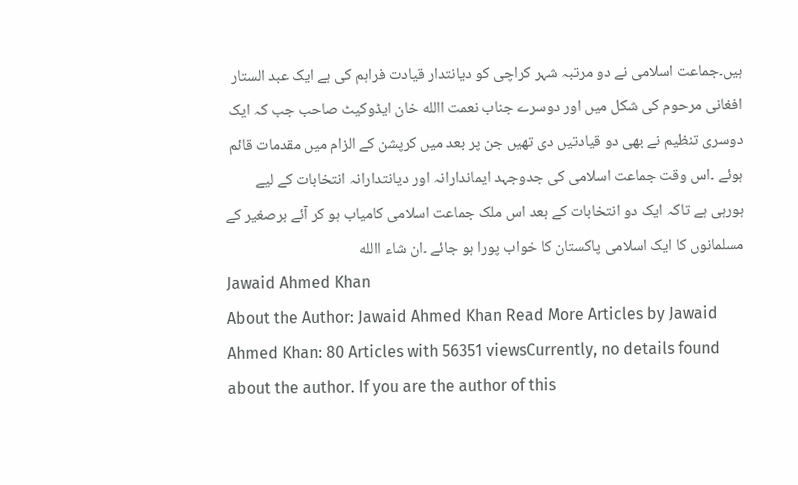ہیں۔جماعت اسلامی نے دو مرتبہ شہر کراچی کو دیانتدار قیادت فراہم کی ہے ایک عبد الستار افغانی مرحوم کی شکل میں اور دوسرے جناب نعمت االله خان ایڈوکیٹ صاحب جب کہ ایک دوسری تنظیم نے بھی دو قیادتیں دی تھیں جن پر بعد میں کرپشن کے الزام میں مقدمات قائم ہوئے ۔اس وقت جماعت اسلامی کی جدوجہد ایماندارانہ اور دیانتدارانہ انتخابات کے لیے ہورہی ہے تاکہ ایک دو انتخابات کے بعد اس ملک جماعت اسلامی کامیاب ہو کر آئے برصغیر کے مسلمانوں کا ایک اسلامی پاکستان کا خواب پورا ہو جائے ۔ان شاء االله
Jawaid Ahmed Khan
About the Author: Jawaid Ahmed Khan Read More Articles by Jawaid Ahmed Khan: 80 Articles with 56351 viewsCurrently, no details found about the author. If you are the author of this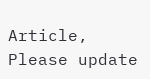Article, Please update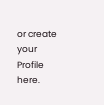or create your Profile here.